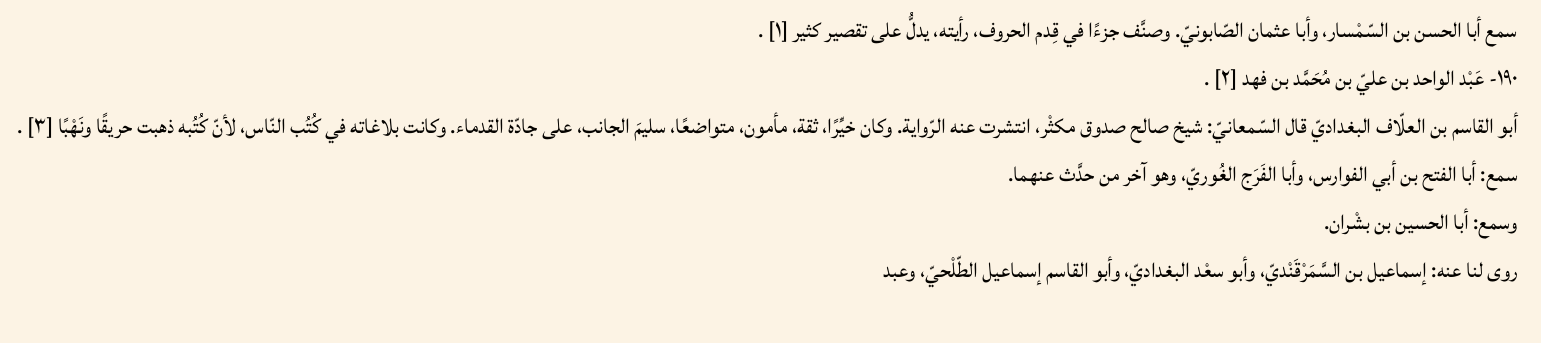سمع أبا الحسن بن السّمْسار، وأبا عثمان الصّابونيّ. وصنَّف جزءًا في قِدم الحروف، رأيته، يدلُّ على تقصير كثير [١] .
١٩٠- عَبْد الواحد بن عليّ بن مُحَمَّد بن فهد [٢] .
أبو القاسم بن العلّاف البغداديّ قال السّمعانيّ: شيخ صالح صدوق مكثْر، انتشرت عنه الرّواية. وكان خيِّرًا، ثقة، مأمون، متواضعًا، سليمَ الجانب، على جادّة القدماء. وكانت بلاغاته في كُتُب النّاس، لأنّ كُتُبه ذهبت حريقًا ونَهْبًا [٣] .
سمع: أبا الفتح بن أبي الفوارس، وأبا الفَرَج الغُوريّ، وهو آخر من حدَّث عنهما.
وسمع: أبا الحسين بن بشْران.
روى لنا عنه: إسماعيل بن السَّمَرْقَنْديّ، وأبو سعْد البغداديّ، وأبو القاسم إسماعيل الطّلْحيّ، وعبد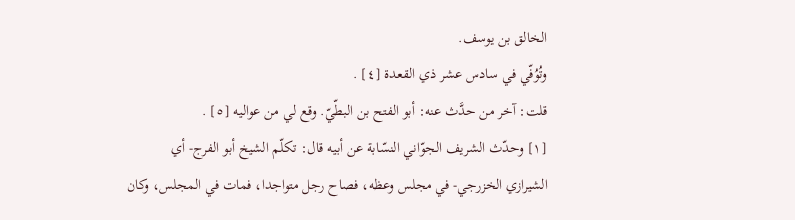الخالق بن يوسف.
وتُوُفّي في سادس عشر ذي القعدة [٤] .
قلت: آخر من حدَّث عنه: أبو الفتح بن البطّيّ. وقع لي من عواليه [٥] .
[١] وحدّث الشريف الجوّاني النسّابة عن أبيه قال: تكلّم الشيخ أبو الفرج- أي الشيرازي الخزرجي- في مجلس وعظه، فصاح رجل متواجدا، فمات في المجلس، وكان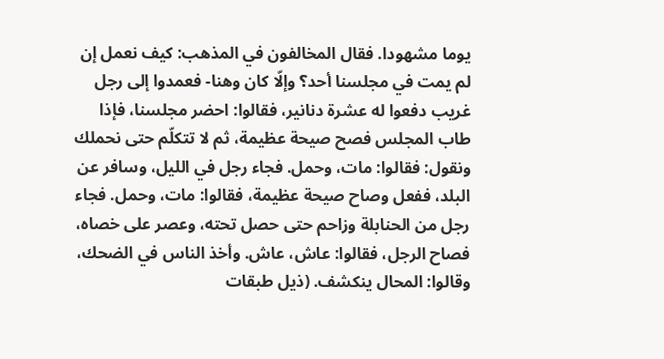يوما مشهودا. فقال المخالفون في المذهب: كيف نعمل إن لم يمت في مجلسنا أحد؟ وإلّا كان وهنا- فعمدوا إلى رجل غريب دفعوا له عشرة دنانير، فقالوا: احضر مجلسنا، فإذا طاب المجلس فصح صيحة عظيمة، ثم لا تتكلّم حتى نحملك ونقول: فقالوا: مات، وحمل. فجاء رجل في الليل، وسافر عن البلد، ففعل وصاح صيحة عظيمة، فقالوا: مات، وحمل. فجاء رجل من الحنابلة وزاحم حتى حصل تحته، وعصر على خصاه، فصاح الرجل، فقالوا: عاش، عاش. وأخذ الناس في الضحك، وقالوا: المحال ينكشف. (ذيل طبقات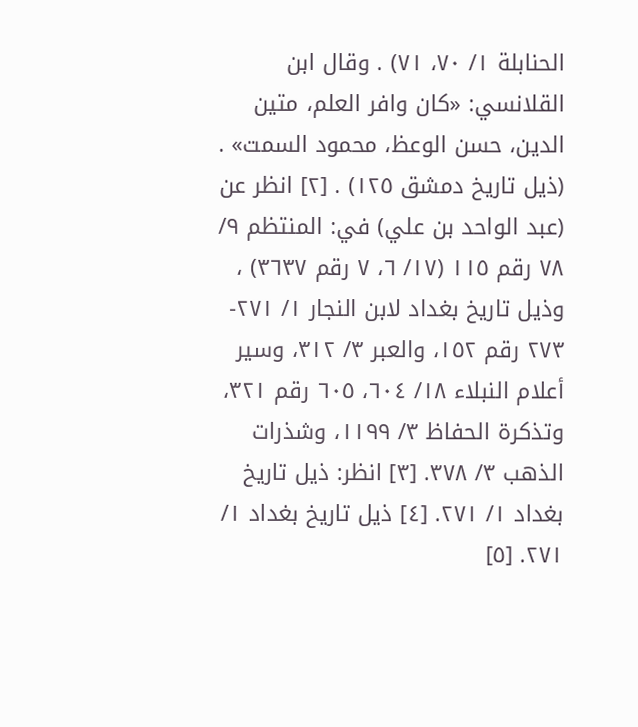الحنابلة ١/ ٧٠، ٧١) . وقال ابن القلانسي: «كان وافر العلم، متين الدين، حسن الوعظ، محمود السمت» . (ذيل تاريخ دمشق ١٢٥) . [٢] انظر عن (عبد الواحد بن علي) في: المنتظم ٩/ ٧٨ رقم ١١٥ (١٧/ ٦، ٧ رقم ٣٦٣٧) ، وذيل تاريخ بغداد لابن النجار ١/ ٢٧١- ٢٧٣ رقم ١٥٢، والعبر ٣/ ٣١٢، وسير أعلام النبلاء ١٨/ ٦٠٤، ٦٠٥ رقم ٣٢١، وتذكرة الحفاظ ٣/ ١١٩٩، وشذرات الذهب ٣/ ٣٧٨. [٣] انظر: ذيل تاريخ بغداد ١/ ٢٧١. [٤] ذيل تاريخ بغداد ١/ ٢٧١. [٥]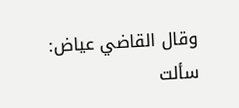وقال القاضي عياض: سألت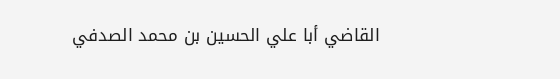القاضي أبا علي الحسين بن محمد الصدفي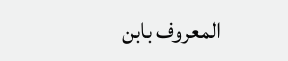المعروف بابن